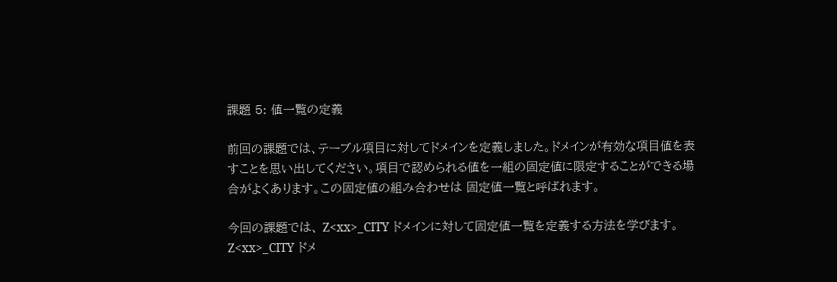課題 5: 値一覧の定義

前回の課題では、テーブル項目に対してドメインを定義しました。ドメインが有効な項目値を表すことを思い出してください。項目で認められる値を一組の固定値に限定することができる場合がよくあります。この固定値の組み合わせは 固定値一覧と呼ばれます。

今回の課題では、 Z<xx>_CITY ドメインに対して固定値一覧を定義する方法を学びます。 Z<xx>_CITY ドメ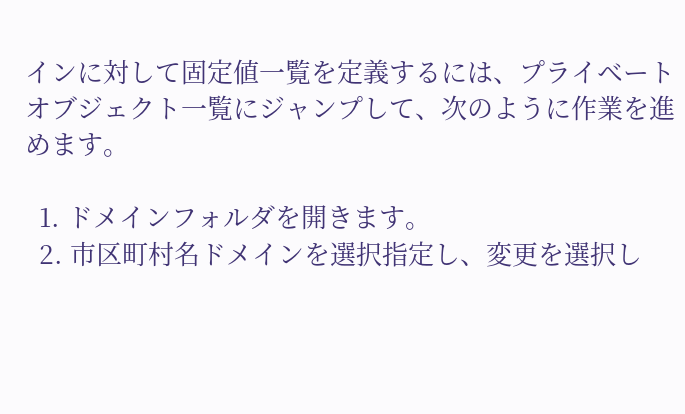インに対して固定値一覧を定義するには、プライベートオブジェクト一覧にジャンプして、次のように作業を進めます。

  1. ドメインフォルダを開きます。
  2. 市区町村名ドメインを選択指定し、変更を選択し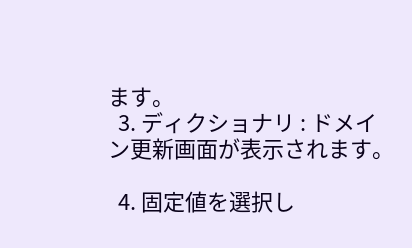ます。
  3. ディクショナリ : ドメイン更新画面が表示されます。

  4. 固定値を選択し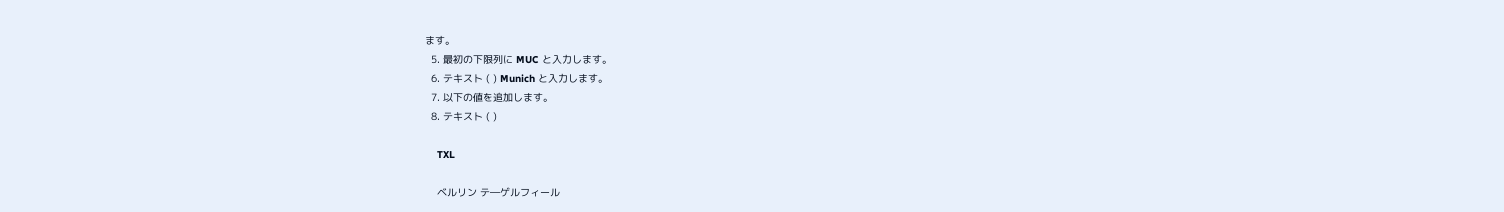ます。
  5. 最初の下限列に MUC と入力します。
  6. テキスト ( ) Munich と入力します。
  7. 以下の値を追加します。
  8. テキスト ( )

    TXL

    ベルリン テ―ゲルフィール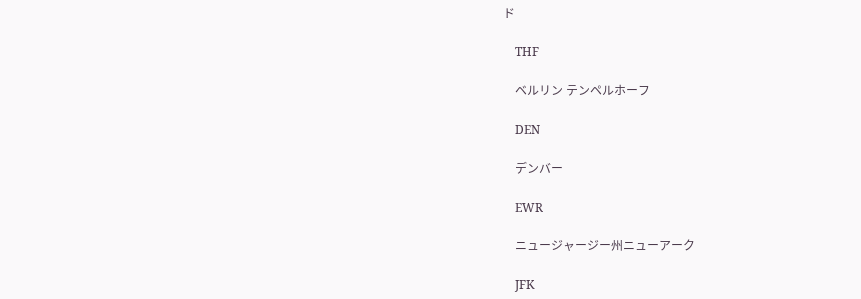ド

    THF

    ベルリン テンペルホーフ

    DEN

    デンバー

    EWR

    ニュージャージー州ニューアーク

    JFK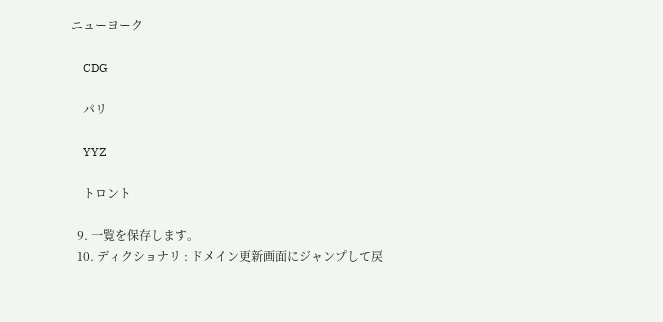ニューヨーク

    CDG

    パリ

    YYZ

    トロント

  9. 一覧を保存します。
  10. ディクショナリ : ドメイン更新画面にジャンプして戻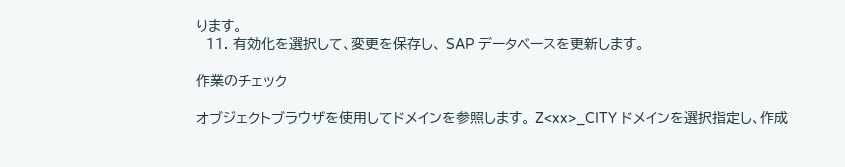ります。
  11. 有効化を選択して、変更を保存し、 SAP データベースを更新します。

作業のチェック

オブジェクトブラウザを使用してドメインを参照します。 Z<xx>_CITY ドメインを選択指定し、作成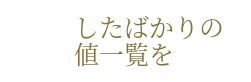したばかりの値一覧を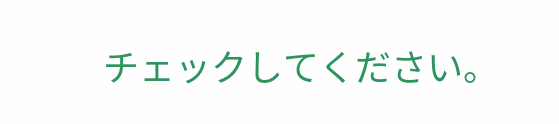チェックしてください。